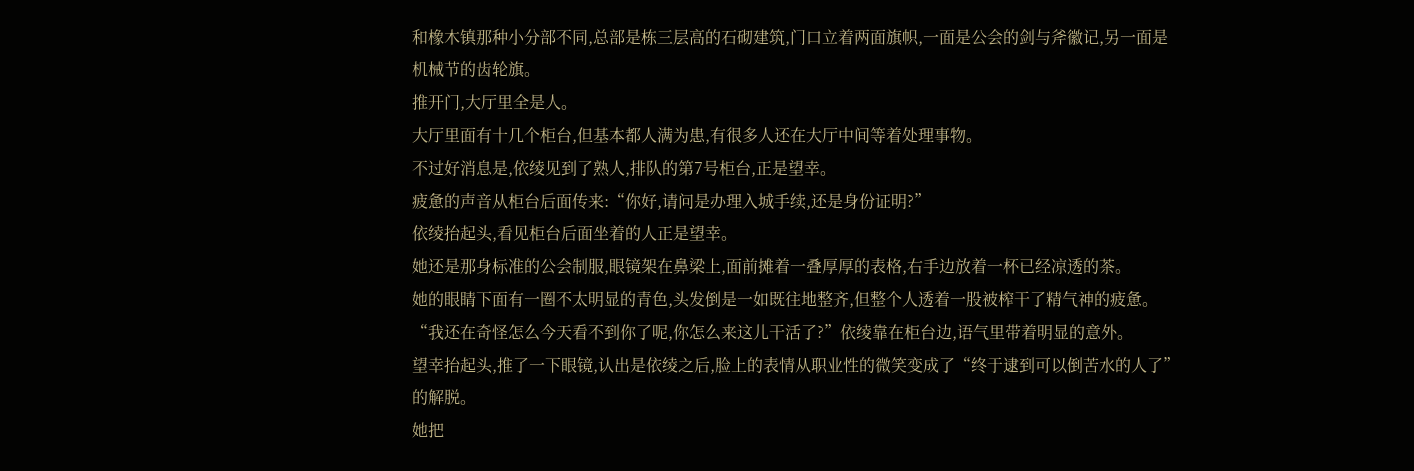和橡木镇那种小分部不同,总部是栋三层高的石砌建筑,门口立着两面旗帜,一面是公会的剑与斧徽记,另一面是机械节的齿轮旗。
推开门,大厅里全是人。
大厅里面有十几个柜台,但基本都人满为患,有很多人还在大厅中间等着处理事物。
不过好消息是,依绫见到了熟人,排队的第7号柜台,正是望幸。
疲惫的声音从柜台后面传来:“你好,请问是办理入城手续,还是身份证明?”
依绫抬起头,看见柜台后面坐着的人正是望幸。
她还是那身标准的公会制服,眼镜架在鼻梁上,面前摊着一叠厚厚的表格,右手边放着一杯已经凉透的茶。
她的眼睛下面有一圈不太明显的青色,头发倒是一如既往地整齐,但整个人透着一股被榨干了精气神的疲惫。
“我还在奇怪怎么今天看不到你了呢,你怎么来这儿干活了?”依绫靠在柜台边,语气里带着明显的意外。
望幸抬起头,推了一下眼镜,认出是依绫之后,脸上的表情从职业性的微笑变成了“终于逮到可以倒苦水的人了”的解脱。
她把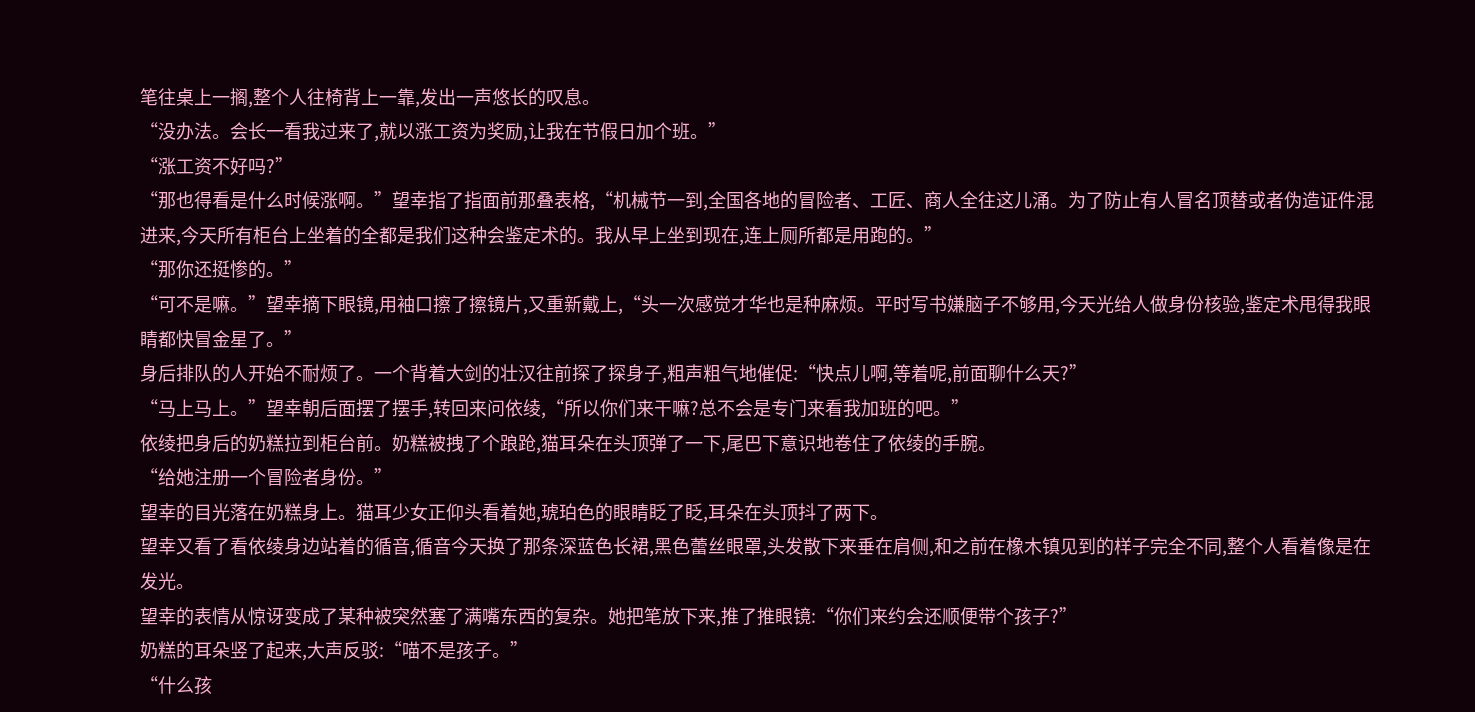笔往桌上一搁,整个人往椅背上一靠,发出一声悠长的叹息。
“没办法。会长一看我过来了,就以涨工资为奖励,让我在节假日加个班。”
“涨工资不好吗?”
“那也得看是什么时候涨啊。”望幸指了指面前那叠表格,“机械节一到,全国各地的冒险者、工匠、商人全往这儿涌。为了防止有人冒名顶替或者伪造证件混进来,今天所有柜台上坐着的全都是我们这种会鉴定术的。我从早上坐到现在,连上厕所都是用跑的。”
“那你还挺惨的。”
“可不是嘛。”望幸摘下眼镜,用袖口擦了擦镜片,又重新戴上,“头一次感觉才华也是种麻烦。平时写书嫌脑子不够用,今天光给人做身份核验,鉴定术甩得我眼睛都快冒金星了。”
身后排队的人开始不耐烦了。一个背着大剑的壮汉往前探了探身子,粗声粗气地催促:“快点儿啊,等着呢,前面聊什么天?”
“马上马上。”望幸朝后面摆了摆手,转回来问依绫,“所以你们来干嘛?总不会是专门来看我加班的吧。”
依绫把身后的奶糕拉到柜台前。奶糕被拽了个踉跄,猫耳朵在头顶弹了一下,尾巴下意识地卷住了依绫的手腕。
“给她注册一个冒险者身份。”
望幸的目光落在奶糕身上。猫耳少女正仰头看着她,琥珀色的眼睛眨了眨,耳朵在头顶抖了两下。
望幸又看了看依绫身边站着的循音,循音今天换了那条深蓝色长裙,黑色蕾丝眼罩,头发散下来垂在肩侧,和之前在橡木镇见到的样子完全不同,整个人看着像是在发光。
望幸的表情从惊讶变成了某种被突然塞了满嘴东西的复杂。她把笔放下来,推了推眼镜:“你们来约会还顺便带个孩子?”
奶糕的耳朵竖了起来,大声反驳:“喵不是孩子。”
“什么孩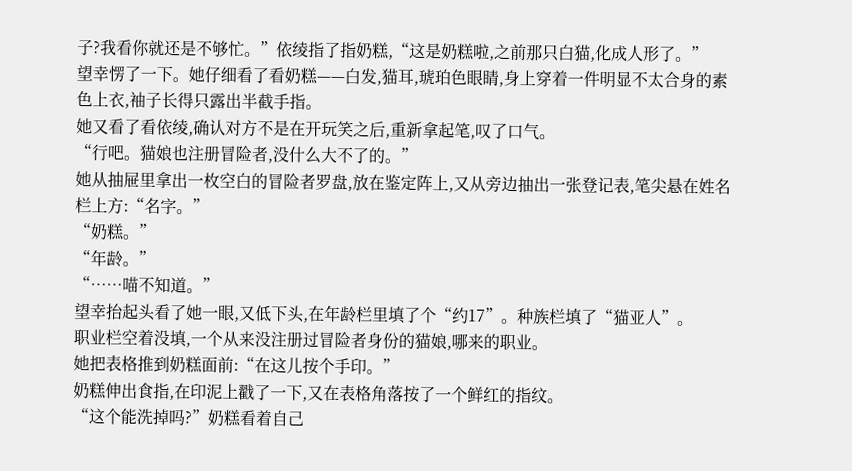子?我看你就还是不够忙。”依绫指了指奶糕,“这是奶糕啦,之前那只白猫,化成人形了。”
望幸愣了一下。她仔细看了看奶糕——白发,猫耳,琥珀色眼睛,身上穿着一件明显不太合身的素色上衣,袖子长得只露出半截手指。
她又看了看依绫,确认对方不是在开玩笑之后,重新拿起笔,叹了口气。
“行吧。猫娘也注册冒险者,没什么大不了的。”
她从抽屉里拿出一枚空白的冒险者罗盘,放在鉴定阵上,又从旁边抽出一张登记表,笔尖悬在姓名栏上方:“名字。”
“奶糕。”
“年龄。”
“……喵不知道。”
望幸抬起头看了她一眼,又低下头,在年龄栏里填了个“约17”。种族栏填了“猫亚人”。
职业栏空着没填,一个从来没注册过冒险者身份的猫娘,哪来的职业。
她把表格推到奶糕面前:“在这儿按个手印。”
奶糕伸出食指,在印泥上戳了一下,又在表格角落按了一个鲜红的指纹。
“这个能洗掉吗?”奶糕看着自己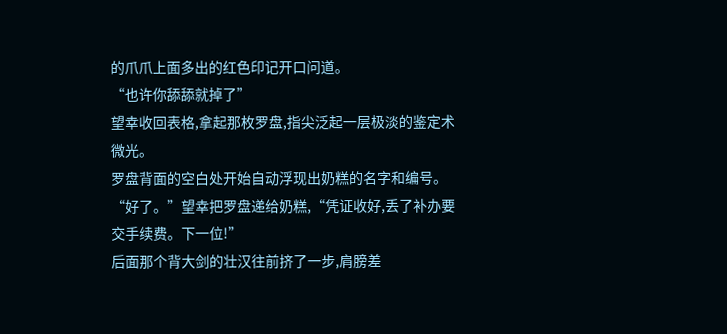的爪爪上面多出的红色印记开口问道。
“也许你舔舔就掉了”
望幸收回表格,拿起那枚罗盘,指尖泛起一层极淡的鉴定术微光。
罗盘背面的空白处开始自动浮现出奶糕的名字和编号。
“好了。”望幸把罗盘递给奶糕,“凭证收好,丢了补办要交手续费。下一位!”
后面那个背大剑的壮汉往前挤了一步,肩膀差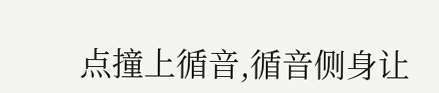点撞上循音,循音侧身让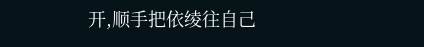开,顺手把依绫往自己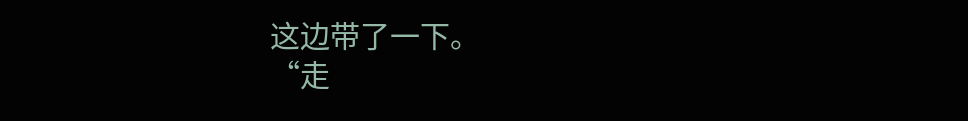这边带了一下。
“走